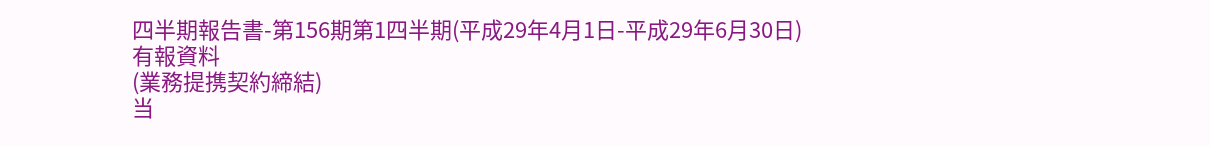四半期報告書-第156期第1四半期(平成29年4月1日-平成29年6月30日)
有報資料
(業務提携契約締結)
当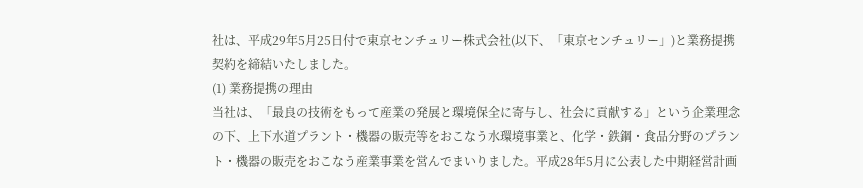社は、平成29年5月25日付で東京センチュリー株式会社(以下、「東京センチュリー」)と業務提携契約を締結いたしました。
(1) 業務提携の理由
当社は、「最良の技術をもって産業の発展と環境保全に寄与し、社会に貢献する」という企業理念の下、上下水道プラント・機器の販売等をおこなう水環境事業と、化学・鉄鋼・食品分野のプラント・機器の販売をおこなう産業事業を営んでまいりました。平成28年5月に公表した中期経営計画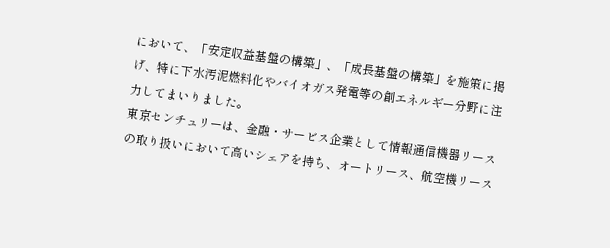において、「安定収益基盤の構築」、「成長基盤の構築」を施策に掲げ、特に下水汚泥燃料化やバイオガス発電等の創エネルギー分野に注力してまいりました。
東京センチュリーは、金融・サービス企業として情報通信機器リースの取り扱いにおいて高いシェアを持ち、オートリース、航空機リース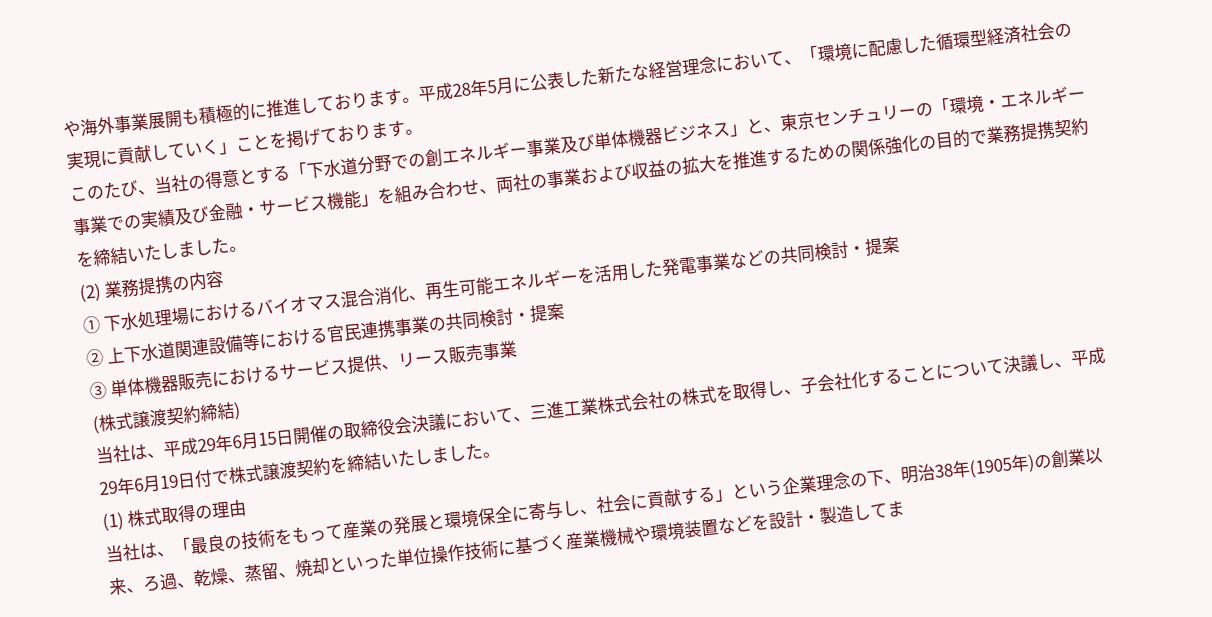や海外事業展開も積極的に推進しております。平成28年5月に公表した新たな経営理念において、「環境に配慮した循環型経済社会の実現に貢献していく」ことを掲げております。
このたび、当社の得意とする「下水道分野での創エネルギー事業及び単体機器ビジネス」と、東京センチュリーの「環境・エネルギー事業での実績及び金融・サービス機能」を組み合わせ、両社の事業および収益の拡大を推進するための関係強化の目的で業務提携契約を締結いたしました。
(2) 業務提携の内容
① 下水処理場におけるバイオマス混合消化、再生可能エネルギーを活用した発電事業などの共同検討・提案
② 上下水道関連設備等における官民連携事業の共同検討・提案
③ 単体機器販売におけるサービス提供、リース販売事業
(株式譲渡契約締結)
当社は、平成29年6月15日開催の取締役会決議において、三進工業株式会社の株式を取得し、子会社化することについて決議し、平成29年6月19日付で株式譲渡契約を締結いたしました。
(1) 株式取得の理由
当社は、「最良の技術をもって産業の発展と環境保全に寄与し、社会に貢献する」という企業理念の下、明治38年(1905年)の創業以来、ろ過、乾燥、蒸留、焼却といった単位操作技術に基づく産業機械や環境装置などを設計・製造してま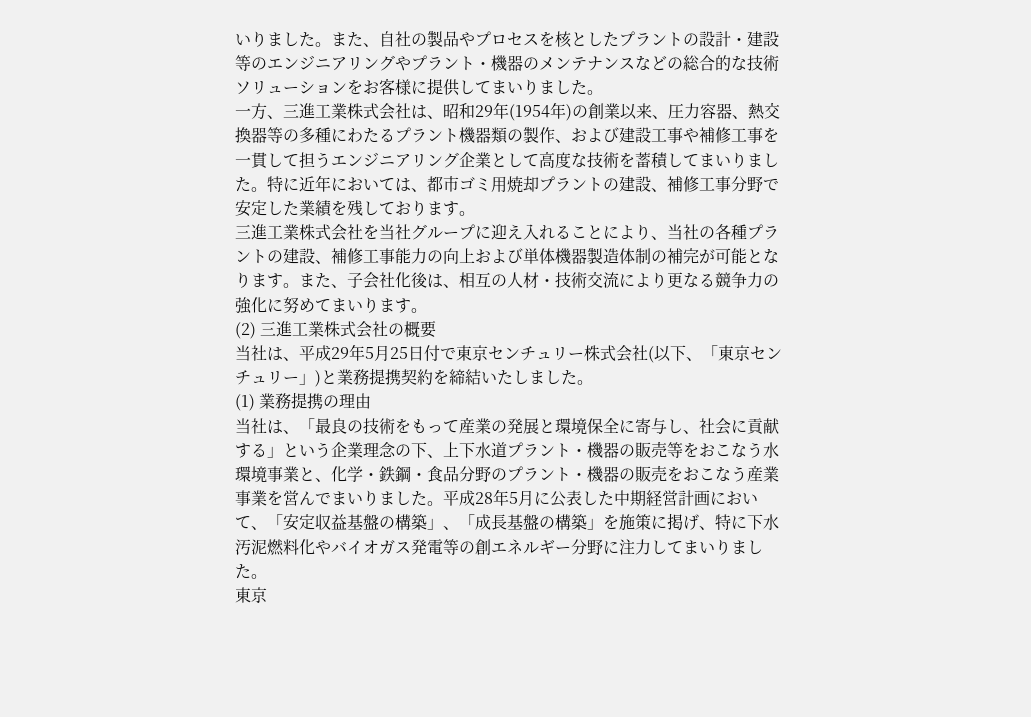いりました。また、自社の製品やプロセスを核としたプラントの設計・建設等のエンジニアリングやプラント・機器のメンテナンスなどの総合的な技術ソリューションをお客様に提供してまいりました。
一方、三進工業株式会社は、昭和29年(1954年)の創業以来、圧力容器、熱交換器等の多種にわたるプラント機器類の製作、および建設工事や補修工事を一貫して担うエンジニアリング企業として高度な技術を蓄積してまいりました。特に近年においては、都市ゴミ用焼却プラントの建設、補修工事分野で安定した業績を残しております。
三進工業株式会社を当社グループに迎え入れることにより、当社の各種プラントの建設、補修工事能力の向上および単体機器製造体制の補完が可能となります。また、子会社化後は、相互の人材・技術交流により更なる競争力の強化に努めてまいります。
(2) 三進工業株式会社の概要
当社は、平成29年5月25日付で東京センチュリー株式会社(以下、「東京センチュリー」)と業務提携契約を締結いたしました。
(1) 業務提携の理由
当社は、「最良の技術をもって産業の発展と環境保全に寄与し、社会に貢献する」という企業理念の下、上下水道プラント・機器の販売等をおこなう水環境事業と、化学・鉄鋼・食品分野のプラント・機器の販売をおこなう産業事業を営んでまいりました。平成28年5月に公表した中期経営計画において、「安定収益基盤の構築」、「成長基盤の構築」を施策に掲げ、特に下水汚泥燃料化やバイオガス発電等の創エネルギー分野に注力してまいりました。
東京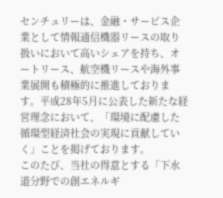センチュリーは、金融・サービス企業として情報通信機器リースの取り扱いにおいて高いシェアを持ち、オートリース、航空機リースや海外事業展開も積極的に推進しております。平成28年5月に公表した新たな経営理念において、「環境に配慮した循環型経済社会の実現に貢献していく」ことを掲げております。
このたび、当社の得意とする「下水道分野での創エネルギ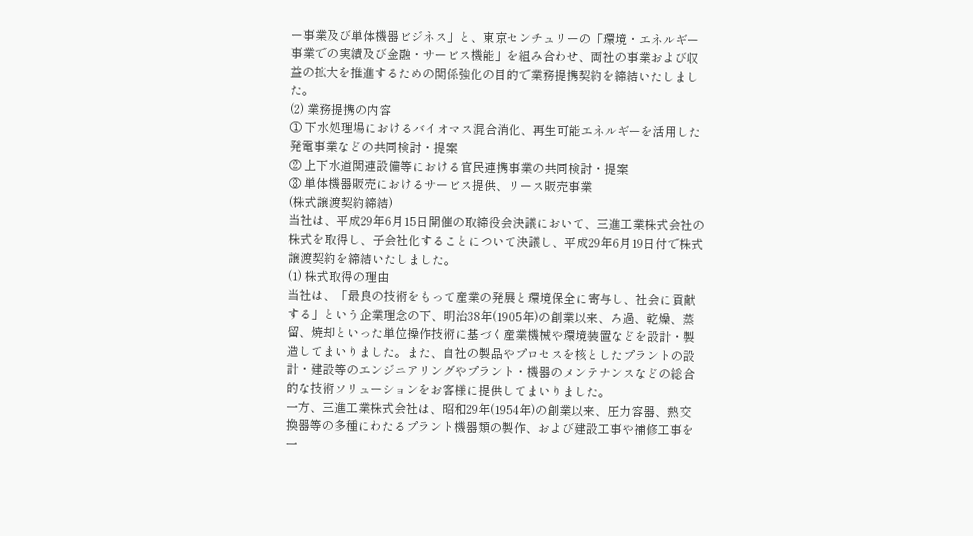ー事業及び単体機器ビジネス」と、東京センチュリーの「環境・エネルギー事業での実績及び金融・サービス機能」を組み合わせ、両社の事業および収益の拡大を推進するための関係強化の目的で業務提携契約を締結いたしました。
(2) 業務提携の内容
① 下水処理場におけるバイオマス混合消化、再生可能エネルギーを活用した発電事業などの共同検討・提案
② 上下水道関連設備等における官民連携事業の共同検討・提案
③ 単体機器販売におけるサービス提供、リース販売事業
(株式譲渡契約締結)
当社は、平成29年6月15日開催の取締役会決議において、三進工業株式会社の株式を取得し、子会社化することについて決議し、平成29年6月19日付で株式譲渡契約を締結いたしました。
(1) 株式取得の理由
当社は、「最良の技術をもって産業の発展と環境保全に寄与し、社会に貢献する」という企業理念の下、明治38年(1905年)の創業以来、ろ過、乾燥、蒸留、焼却といった単位操作技術に基づく産業機械や環境装置などを設計・製造してまいりました。また、自社の製品やプロセスを核としたプラントの設計・建設等のエンジニアリングやプラント・機器のメンテナンスなどの総合的な技術ソリューションをお客様に提供してまいりました。
一方、三進工業株式会社は、昭和29年(1954年)の創業以来、圧力容器、熱交換器等の多種にわたるプラント機器類の製作、および建設工事や補修工事を一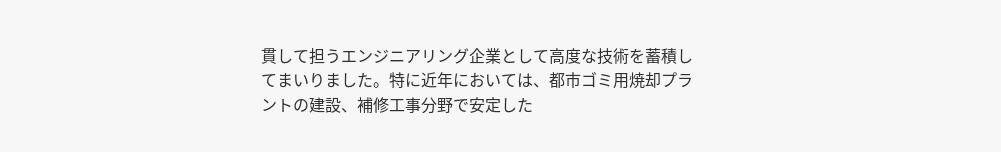貫して担うエンジニアリング企業として高度な技術を蓄積してまいりました。特に近年においては、都市ゴミ用焼却プラントの建設、補修工事分野で安定した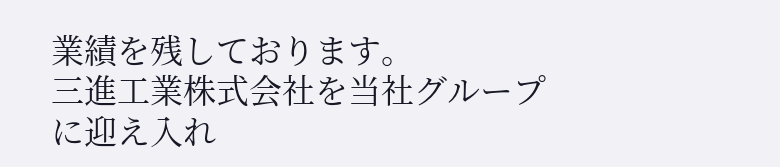業績を残しております。
三進工業株式会社を当社グループに迎え入れ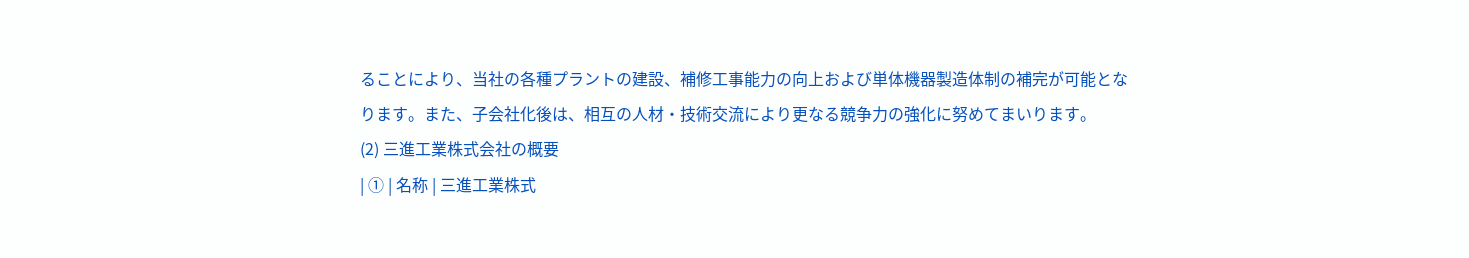ることにより、当社の各種プラントの建設、補修工事能力の向上および単体機器製造体制の補完が可能となります。また、子会社化後は、相互の人材・技術交流により更なる競争力の強化に努めてまいります。
(2) 三進工業株式会社の概要
| ① | 名称 | 三進工業株式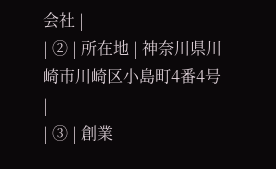会社 |
| ② | 所在地 | 神奈川県川崎市川崎区小島町4番4号 |
| ③ | 創業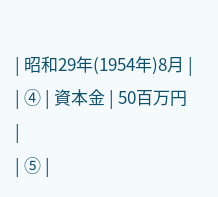| 昭和29年(1954年)8月 |
| ④ | 資本金 | 50百万円 |
| ⑤ |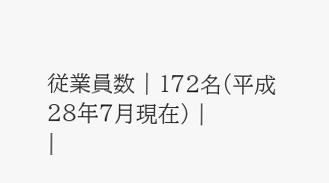従業員数 | 172名(平成28年7月現在) |
|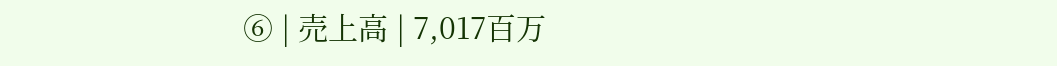⑥ | 売上高 | 7,017百万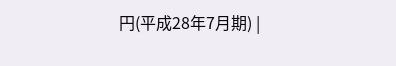円(平成28年7月期) |